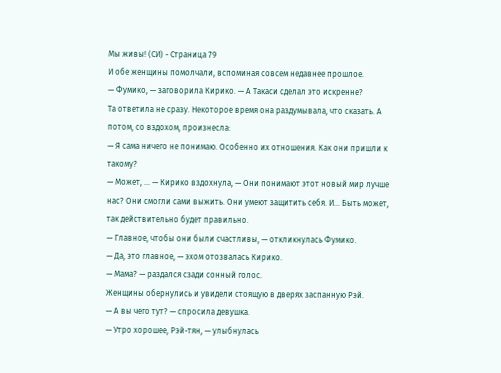Мы живы! (СИ) - Страница 79
И обе женщины помолчали, вспоминая совсем недавнее прошлое.
— Фумико, — заговорила Кирико. — А Такаси сделал это искренне?
Та ответила не сразу. Некоторое время она раздумывала, что сказать. А потом, со вздохом, произнесла:
— Я сама ничего не понимаю. Особенно их отношения. Как они пришли к такому?
— Может, … — Кирико вздохнула, — Они понимают этот новый мир лучше нас? Они смогли сами выжить. Они умеют защитить себя. И… Быть может, так действительно будет правильно.
— Главное, чтобы они были счастливы, — откликнулась Фумико.
— Да, это главное, — эхом отозвалась Кирико.
— Мама? — раздался сзади сонный голос.
Женщины обернулись и увидели стоящую в дверях заспанную Рэй.
— А вы чего тут? — спросила девушка.
— Утро хорошее, Рэй-тян, — улыбнулась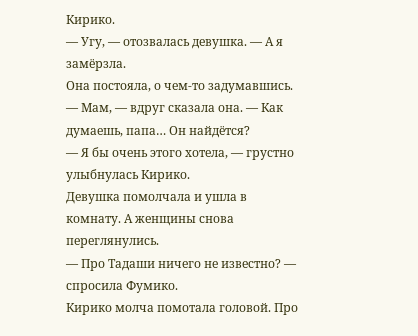Кирико.
— Угу, — отозвалась девушка. — А я замёрзла.
Она постояла, о чем-то задумавшись.
— Мам, — вдруг сказала она. — Как думаешь, папа… Он найдётся?
— Я бы очень этого хотела, — грустно улыбнулась Кирико.
Девушка помолчала и ушла в комнату. А женщины снова переглянулись.
— Про Тадаши ничего не известно? — спросила Фумико.
Кирико молча помотала головой. Про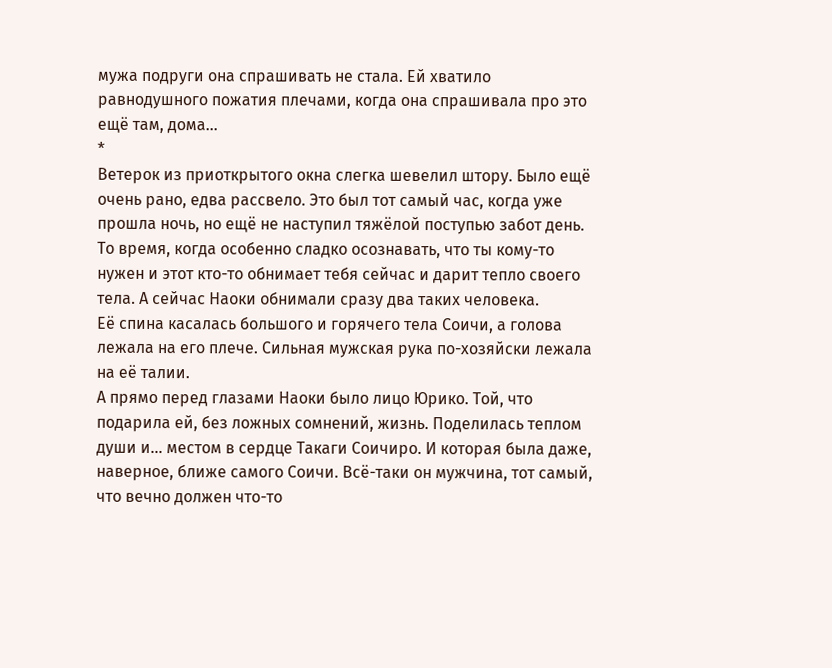мужа подруги она спрашивать не стала. Ей хватило равнодушного пожатия плечами, когда она спрашивала про это ещё там, дома…
*
Ветерок из приоткрытого окна слегка шевелил штору. Было ещё очень рано, едва рассвело. Это был тот самый час, когда уже прошла ночь, но ещё не наступил тяжёлой поступью забот день. То время, когда особенно сладко осознавать, что ты кому-то нужен и этот кто-то обнимает тебя сейчас и дарит тепло своего тела. А сейчас Наоки обнимали сразу два таких человека.
Её спина касалась большого и горячего тела Соичи, а голова лежала на его плече. Сильная мужская рука по-хозяйски лежала на её талии.
А прямо перед глазами Наоки было лицо Юрико. Той, что подарила ей, без ложных сомнений, жизнь. Поделилась теплом души и… местом в сердце Такаги Соичиро. И которая была даже, наверное, ближе самого Соичи. Всё-таки он мужчина, тот самый, что вечно должен что-то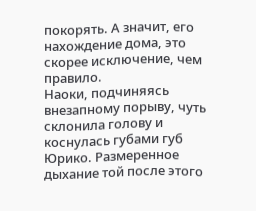покорять. А значит, его нахождение дома, это скорее исключение, чем правило.
Наоки, подчиняясь внезапному порыву, чуть склонила голову и коснулась губами губ Юрико. Размеренное дыхание той после этого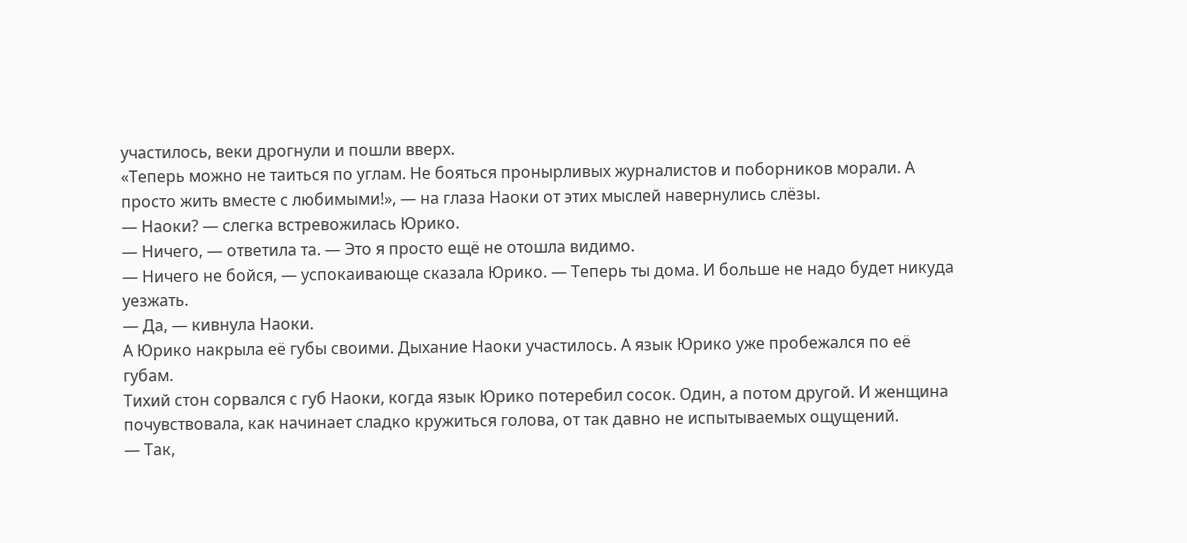участилось, веки дрогнули и пошли вверх.
«Теперь можно не таиться по углам. Не бояться пронырливых журналистов и поборников морали. А просто жить вместе с любимыми!», — на глаза Наоки от этих мыслей навернулись слёзы.
— Наоки? — слегка встревожилась Юрико.
— Ничего, — ответила та. — Это я просто ещё не отошла видимо.
— Ничего не бойся, — успокаивающе сказала Юрико. — Теперь ты дома. И больше не надо будет никуда уезжать.
— Да, — кивнула Наоки.
А Юрико накрыла её губы своими. Дыхание Наоки участилось. А язык Юрико уже пробежался по её губам.
Тихий стон сорвался с губ Наоки, когда язык Юрико потеребил сосок. Один, а потом другой. И женщина почувствовала, как начинает сладко кружиться голова, от так давно не испытываемых ощущений.
— Так,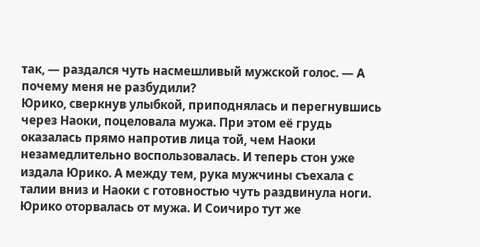так, — раздался чуть насмешливый мужской голос. — А почему меня не разбудили?
Юрико, сверкнув улыбкой, приподнялась и перегнувшись через Наоки, поцеловала мужа. При этом её грудь оказалась прямо напротив лица той, чем Наоки незамедлительно воспользовалась. И теперь стон уже издала Юрико. А между тем, рука мужчины съехала с талии вниз и Наоки с готовностью чуть раздвинула ноги.
Юрико оторвалась от мужа. И Соичиро тут же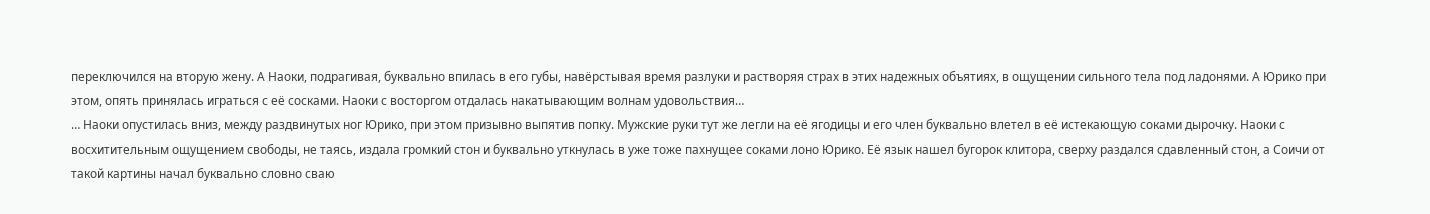переключился на вторую жену. А Наоки, подрагивая, буквально впилась в его губы, навёрстывая время разлуки и растворяя страх в этих надежных объятиях, в ощущении сильного тела под ладонями. А Юрико при этом, опять принялась играться с её сосками. Наоки с восторгом отдалась накатывающим волнам удовольствия…
… Наоки опустилась вниз, между раздвинутых ног Юрико, при этом призывно выпятив попку. Мужские руки тут же легли на её ягодицы и его член буквально влетел в её истекающую соками дырочку. Наоки с восхитительным ощущением свободы, не таясь, издала громкий стон и буквально уткнулась в уже тоже пахнущее соками лоно Юрико. Её язык нашел бугорок клитора, сверху раздался сдавленный стон, а Соичи от такой картины начал буквально словно сваю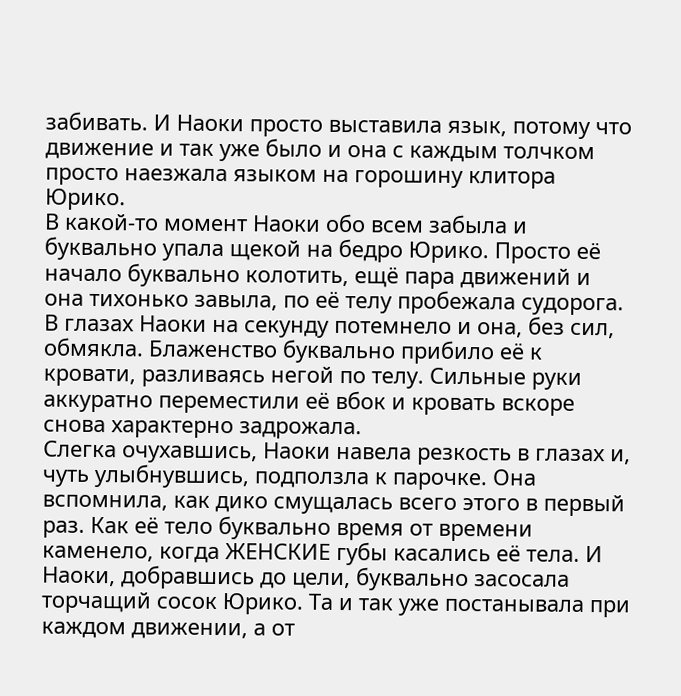забивать. И Наоки просто выставила язык, потому что движение и так уже было и она с каждым толчком просто наезжала языком на горошину клитора Юрико.
В какой-то момент Наоки обо всем забыла и буквально упала щекой на бедро Юрико. Просто её начало буквально колотить, ещё пара движений и она тихонько завыла, по её телу пробежала судорога. В глазах Наоки на секунду потемнело и она, без сил, обмякла. Блаженство буквально прибило её к кровати, разливаясь негой по телу. Сильные руки аккуратно переместили её вбок и кровать вскоре снова характерно задрожала.
Слегка очухавшись, Наоки навела резкость в глазах и, чуть улыбнувшись, подползла к парочке. Она вспомнила, как дико смущалась всего этого в первый раз. Как её тело буквально время от времени каменело, когда ЖЕНСКИЕ губы касались её тела. И Наоки, добравшись до цели, буквально засосала торчащий сосок Юрико. Та и так уже постанывала при каждом движении, а от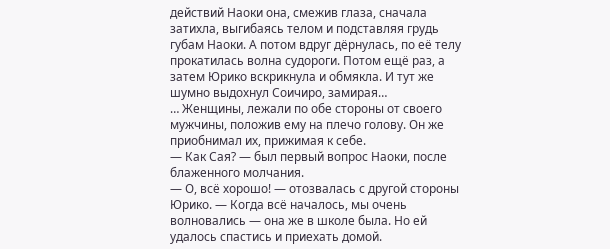действий Наоки она, смежив глаза, сначала затихла, выгибаясь телом и подставляя грудь губам Наоки. А потом вдруг дёрнулась, по её телу прокатилась волна судороги. Потом ещё раз, а затем Юрико вскрикнула и обмякла. И тут же шумно выдохнул Соичиро, замирая…
… Женщины, лежали по обе стороны от своего мужчины, положив ему на плечо голову. Он же приобнимал их, прижимая к себе.
— Как Сая? — был первый вопрос Наоки, после блаженного молчания.
— О, всё хорошо! — отозвалась с другой стороны Юрико. — Когда всё началось, мы очень волновались — она же в школе была. Но ей удалось спастись и приехать домой.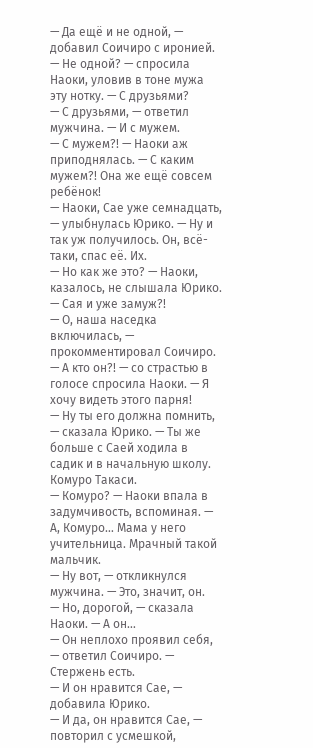— Да ещё и не одной, — добавил Соичиро с иронией.
— Не одной? — спросила Наоки, уловив в тоне мужа эту нотку. — С друзьями?
— С друзьями, — ответил мужчина. — И с мужем.
— С мужем?! — Наоки аж приподнялась. — С каким мужем?! Она же ещё совсем ребёнок!
— Наоки, Сае уже семнадцать, — улыбнулась Юрико. — Ну и так уж получилось. Он, всё-таки, спас её. Их.
— Но как же это? — Наоки, казалось, не слышала Юрико. — Сая и уже замуж?!
— О, наша наседка включилась, — прокомментировал Соичиро.
— А кто он?! — со страстью в голосе спросила Наоки. — Я хочу видеть этого парня!
— Ну ты его должна помнить, — сказала Юрико. — Ты же больше с Саей ходила в садик и в начальную школу. Комуро Такаси.
— Комуро? — Наоки впала в задумчивость, вспоминая. — А, Комуро… Мама у него учительница. Мрачный такой мальчик.
— Ну вот, — откликнулся мужчина. — Это, значит, он.
— Но, дорогой, — сказала Наоки. — А он…
— Он неплохо проявил себя, — ответил Соичиро. — Стержень есть.
— И он нравится Сае, — добавила Юрико.
— И да, он нравится Сае, — повторил с усмешкой,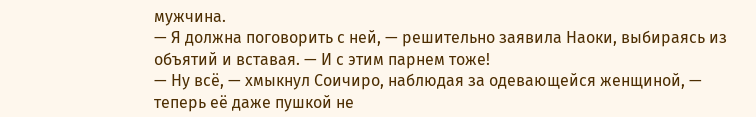мужчина.
— Я должна поговорить с ней, — решительно заявила Наоки, выбираясь из объятий и вставая. — И с этим парнем тоже!
— Ну всё, — хмыкнул Соичиро, наблюдая за одевающейся женщиной, — теперь её даже пушкой не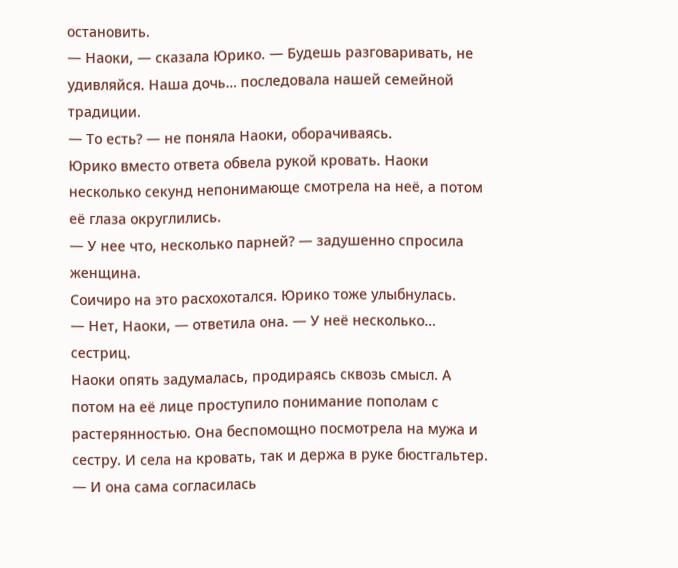остановить.
— Наоки, — сказала Юрико. — Будешь разговаривать, не удивляйся. Наша дочь… последовала нашей семейной традиции.
— То есть? — не поняла Наоки, оборачиваясь.
Юрико вместо ответа обвела рукой кровать. Наоки несколько секунд непонимающе смотрела на неё, а потом её глаза округлились.
— У нее что, несколько парней? — задушенно спросила женщина.
Соичиро на это расхохотался. Юрико тоже улыбнулась.
— Нет, Наоки, — ответила она. — У неё несколько… сестриц.
Наоки опять задумалась, продираясь сквозь смысл. А потом на её лице проступило понимание пополам с растерянностью. Она беспомощно посмотрела на мужа и сестру. И села на кровать, так и держа в руке бюстгальтер.
— И она сама согласилась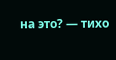на это? — тихо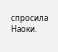спросила Наоки.